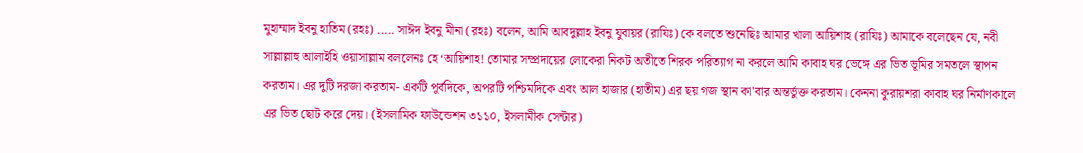মুহাম্মাদ ইবনু হাতিম (রহঃ) ..... সাঈদ ইবনু মীনা (রহঃ) বলেন, আমি আবদুল্লাহ ইবনু যুবায়র (রাযিঃ) কে বলতে শুনেছিঃ আমার খালা আয়িশাহ (রাযিঃ) আমাকে বলেছেন যে, নবী সাল্লাল্লাহু আলাইহি ওয়াসাল্লাম বললেনঃ হে ‘আয়িশাহ! তোমার সম্প্রদায়ের লোকেরা নিকট অতীতে শিরক পরিত্যাগ না করলে আমি কাবাহ ঘর ভেঙ্গে এর ভিত ভূমির সমতলে স্থাপন করতাম। এর দুটি দরজা করতাম- একটি পূর্বদিকে, অপরটি পশ্চিমদিকে এবং আল হাজার (হাতীম) এর ছয় গজ স্থান কা'বার অন্তর্ভুক্ত করতাম। কেননা কুরায়শরা কাবাহ ঘর নির্মাণকালে এর ভিত ছোট করে দেয়। (ইসলামিক ফাউন্ডেশন ৩১১০, ইসলামীক সেন্টার)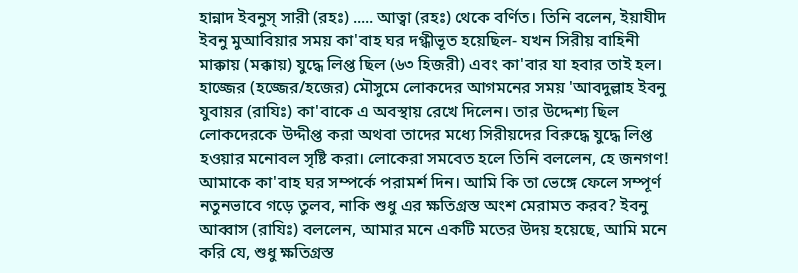হান্নাদ ইবনুস্ সারী (রহঃ) ..... আত্বা (রহঃ) থেকে বর্ণিত। তিনি বলেন, ইয়াযীদ ইবনু মুআবিয়ার সময় কা'বাহ ঘর দগ্ধীভূত হয়েছিল- যখন সিরীয় বাহিনী মাক্কায় (মক্কায়) যুদ্ধে লিপ্ত ছিল (৬৩ হিজরী) এবং কা'বার যা হবার তাই হল। হাজ্জের (হজ্জের/হজের) মৌসুমে লোকদের আগমনের সময় 'আবদুল্লাহ ইবনু যুবায়র (রাযিঃ) কা'বাকে এ অবস্থায় রেখে দিলেন। তার উদ্দেশ্য ছিল লোকদেরকে উদ্দীপ্ত করা অথবা তাদের মধ্যে সিরীয়দের বিরুদ্ধে যুদ্ধে লিপ্ত হওয়ার মনোবল সৃষ্টি করা। লোকেরা সমবেত হলে তিনি বললেন, হে জনগণ! আমাকে কা'বাহ ঘর সম্পর্কে পরামর্শ দিন। আমি কি তা ভেঙ্গে ফেলে সম্পূর্ণ নতুনভাবে গড়ে তুলব, নাকি শুধু এর ক্ষতিগ্রস্ত অংশ মেরামত করব? ইবনু আব্বাস (রাযিঃ) বললেন, আমার মনে একটি মতের উদয় হয়েছে, আমি মনে করি যে, শুধু ক্ষতিগ্রস্ত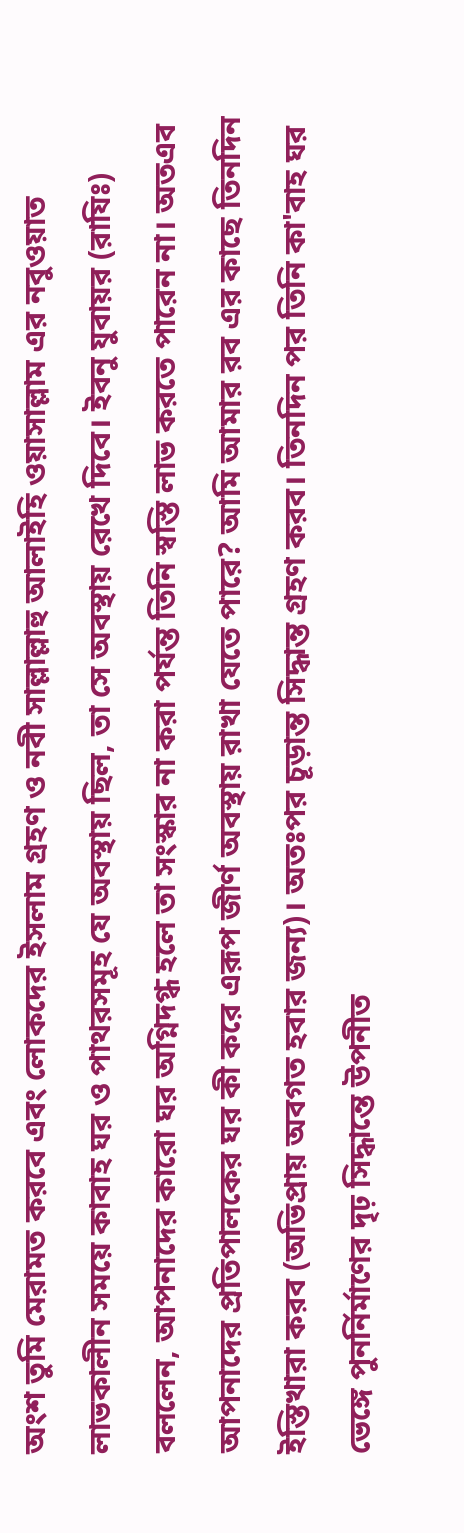অংশ তুমি মেরামত করবে এবং লোকদের ইসলাম গ্রহণ ও নবী সাল্লাল্লাহু আলাইহি ওয়াসাল্লাম এর নবুওয়াত লাভকালীন সময়ে কাবাহ ঘর ও পাথরসমূহ যে অবস্থায় ছিল, তা সে অবস্থায় রেখে দিবে। ইবনু যুবায়র (রাযিঃ) বললেন, আপনাদের কারো ঘর অগ্নিদগ্ধ হলে তা সংস্কার না করা পর্যন্ত তিনি স্বস্তি লাভ করতে পারেন না। অতএব আপনাদের প্রতিপালকের ঘর কী করে এরূপ জীৰ্ণ অবস্থায় রাখা যেতে পারে? আমি আমার রব এর কাছে তিনদিন ইস্তিখারা করব (অভিপ্রায় অবগত হবার জন্য)। অতঃপর চূড়ান্ত সিদ্ধান্ত গ্রহণ করব। তিনদিন পর তিনি কা'বাহ ঘর ভেঙ্গে পুনর্নির্মাণের দৃঢ় সিদ্ধান্তে উপনীত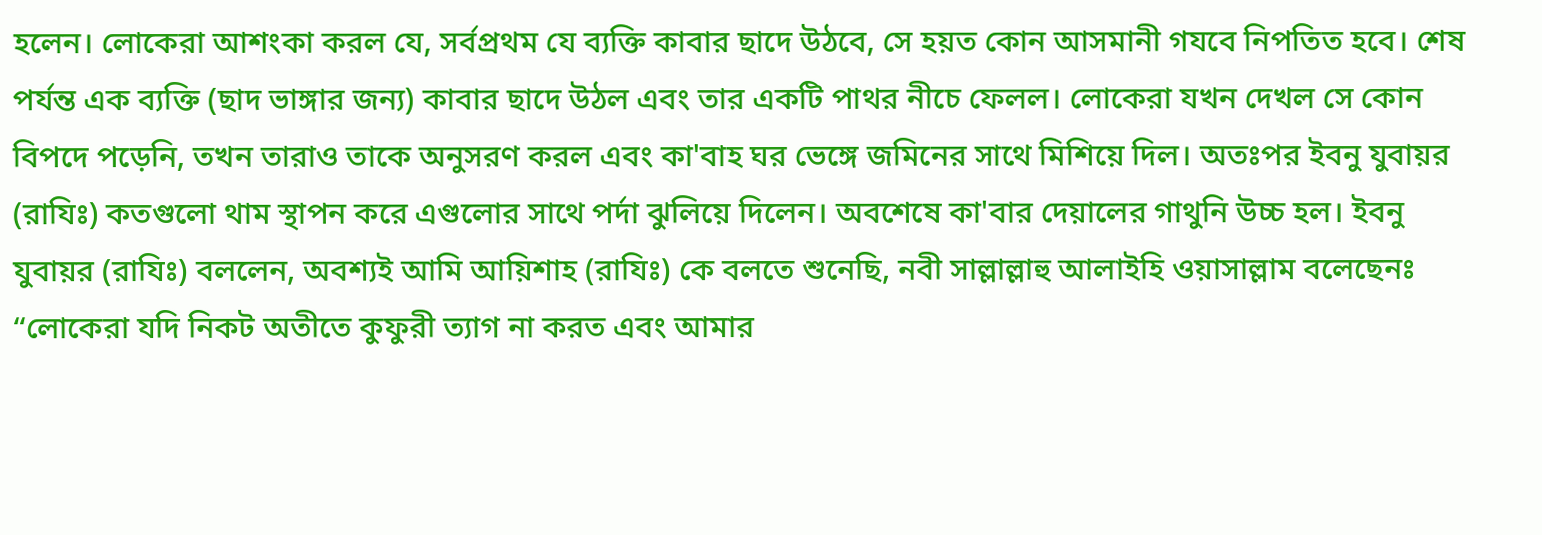হলেন। লোকেরা আশংকা করল যে, সর্বপ্রথম যে ব্যক্তি কাবার ছাদে উঠবে, সে হয়ত কোন আসমানী গযবে নিপতিত হবে। শেষ পর্যন্ত এক ব্যক্তি (ছাদ ভাঙ্গার জন্য) কাবার ছাদে উঠল এবং তার একটি পাথর নীচে ফেলল। লোকেরা যখন দেখল সে কোন বিপদে পড়েনি, তখন তারাও তাকে অনুসরণ করল এবং কা'বাহ ঘর ভেঙ্গে জমিনের সাথে মিশিয়ে দিল। অতঃপর ইবনু যুবায়র (রাযিঃ) কতগুলো থাম স্থাপন করে এগুলোর সাথে পর্দা ঝুলিয়ে দিলেন। অবশেষে কা'বার দেয়ালের গাথুনি উচ্চ হল। ইবনু যুবায়র (রাযিঃ) বললেন, অবশ্যই আমি আয়িশাহ (রাযিঃ) কে বলতে শুনেছি, নবী সাল্লাল্লাহু আলাইহি ওয়াসাল্লাম বলেছেনঃ “লোকেরা যদি নিকট অতীতে কুফুরী ত্যাগ না করত এবং আমার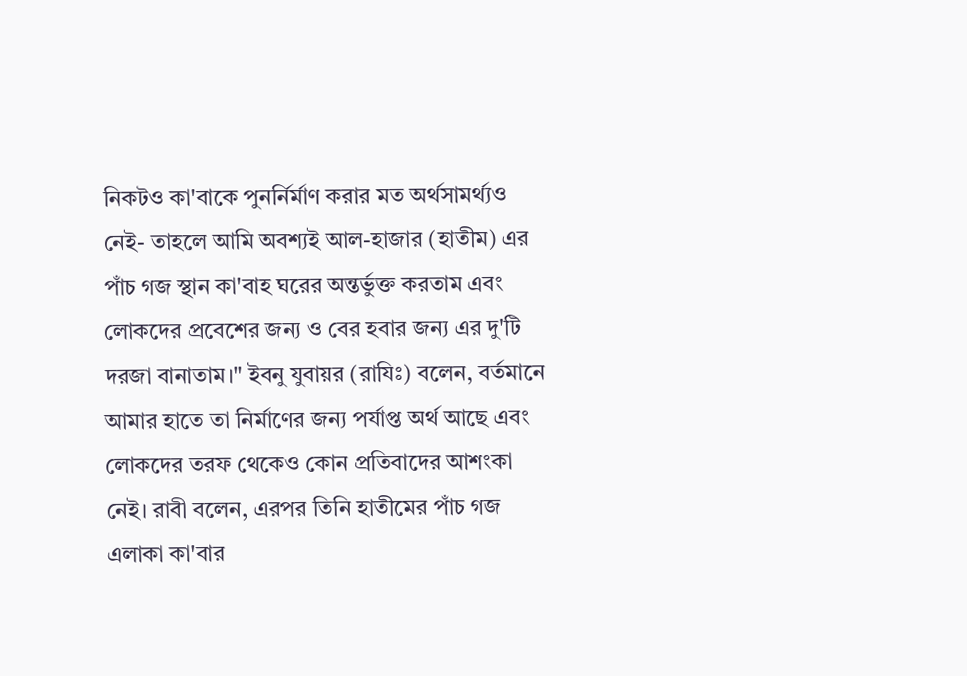নিকটও কা'বাকে পুনর্নির্মাণ করার মত অর্থসামর্থ্যও নেই- তাহলে আমি অবশ্যই আল-হাজার (হাতীম) এর পাঁচ গজ স্থান কা'বাহ ঘরের অন্তর্ভুক্ত করতাম এবং লোকদের প্রবেশের জন্য ও বের হবার জন্য এর দু'টি দরজা বানাতাম।" ইবনু যুবায়র (রাযিঃ) বলেন, বর্তমানে আমার হাতে তা নির্মাণের জন্য পর্যাপ্ত অর্থ আছে এবং লোকদের তরফ থেকেও কোন প্রতিবাদের আশংকা নেই। রাবী বলেন, এরপর তিনি হাতীমের পাঁচ গজ এলাকা কা'বার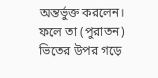অন্তর্ভুক্ত করলেন। ফলে তা (পুরাতন) ভিতের উপর গড়ে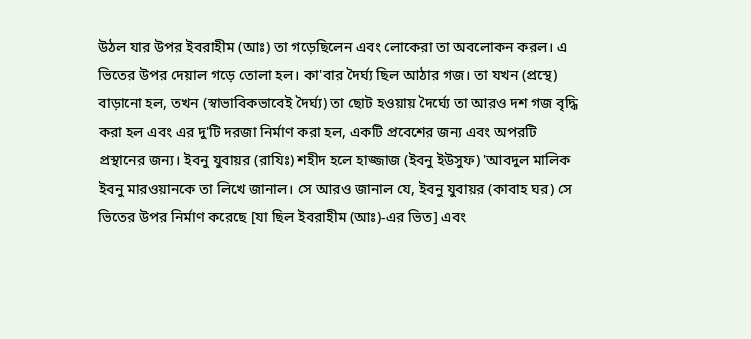উঠল যার উপর ইবরাহীম (আঃ) তা গড়েছিলেন এবং লোকেরা তা অবলোকন করল। এ ভিতের উপর দেয়াল গড়ে তোলা হল। কা'বার দৈর্ঘ্য ছিল আঠার গজ। তা যখন (প্রস্থে) বাড়ানো হল, তখন (স্বাভাবিকভাবেই দৈর্ঘ্য) তা ছোট হওয়ায় দৈর্ঘ্যে তা আরও দশ গজ বৃদ্ধি করা হল এবং এর দু'টি দরজা নির্মাণ করা হল, একটি প্রবেশের জন্য এবং অপরটি প্রস্থানের জন্য। ইবনু যুবায়র (রাযিঃ) শহীদ হলে হাজ্জাজ (ইবনু ইউসুফ) 'আবদুল মালিক ইবনু মারওয়ানকে তা লিখে জানাল। সে আরও জানাল যে, ইবনু যুবায়র (কাবাহ ঘর) সে ভিতের উপর নির্মাণ করেছে [যা ছিল ইবরাহীম (আঃ)-এর ভিত] এবং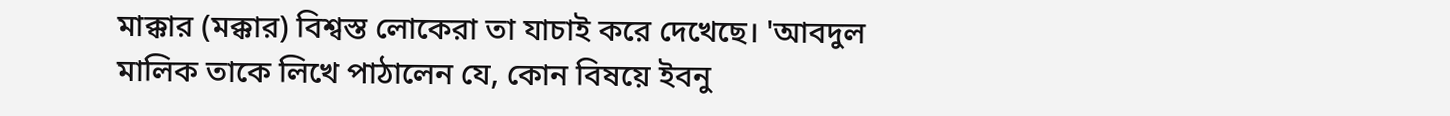মাক্কার (মক্কার) বিশ্বস্ত লোকেরা তা যাচাই করে দেখেছে। 'আবদুল মালিক তাকে লিখে পাঠালেন যে, কোন বিষয়ে ইবনু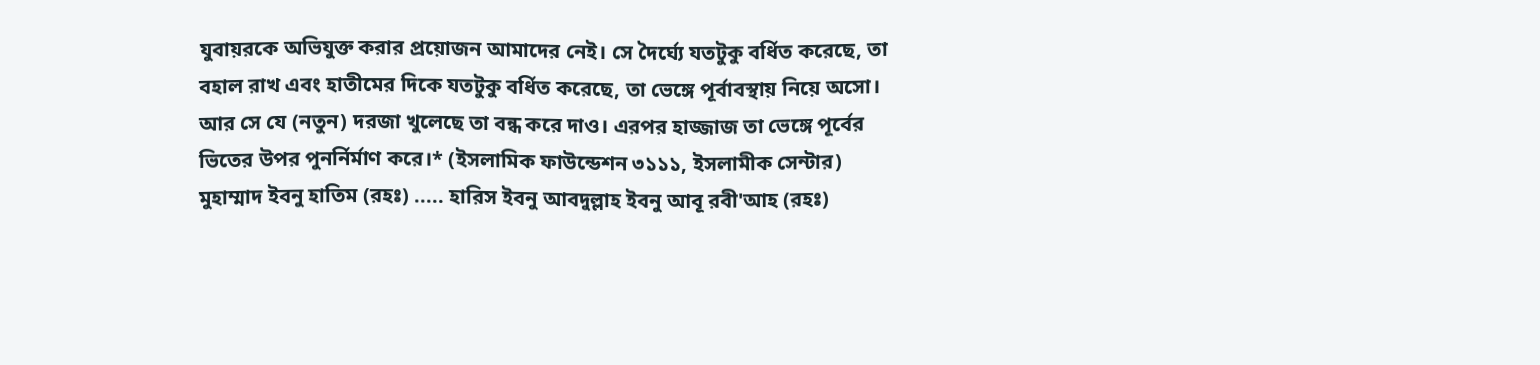যুবায়রকে অভিযুক্ত করার প্রয়োজন আমাদের নেই। সে দৈর্ঘ্যে যতটুকু বর্ধিত করেছে, তা বহাল রাখ এবং হাতীমের দিকে যতটুকু বর্ধিত করেছে, তা ভেঙ্গে পূর্বাবস্থায় নিয়ে অসো। আর সে যে (নতুন) দরজা খুলেছে তা বন্ধ করে দাও। এরপর হাজ্জাজ তা ভেঙ্গে পূর্বের ভিতের উপর পুনর্নির্মাণ করে।* (ইসলামিক ফাউন্ডেশন ৩১১১, ইসলামীক সেন্টার)
মুহাম্মাদ ইবনু হাতিম (রহঃ) ..... হারিস ইবনু আবদুল্লাহ ইবনু আবূ রবী'আহ (রহঃ)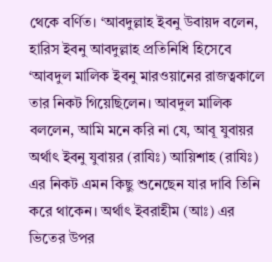থেকে বর্ণিত। ‘আবদুল্লাহ ইবনু উবায়দ বলেন, হারিস ইবনু আবদুল্লাহ প্রতিনিধি হিসেবে ‘আবদুল মালিক ইবনু মারওয়ানের রাজত্বকালে তার নিকট গিয়েছিলেন। আবদুল মালিক বললেন, আমি মনে করি না যে, আবূ যুবায়র অর্থাৎ ইবনু যুবায়র (রাযিঃ) আয়িশাহ (রাযিঃ) এর নিকট এমন কিছু শুনেছেন যার দাবি তিনি করে থাকেন। অর্থাৎ ইবরাহীম (আঃ) এর ভিতের উপর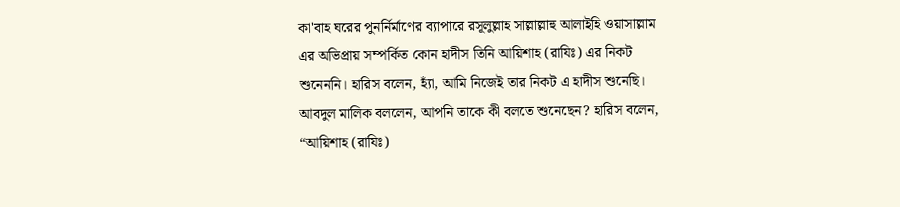কা'বাহ ঘরের পুনর্নির্মাণের ব্যাপারে রসূলুল্লাহ সাল্লাল্লাহু আলাইহি ওয়াসাল্লাম এর অভিপ্রায় সম্পর্কিত কোন হাদীস তিনি আয়িশাহ (রাযিঃ) এর নিকট শুনেননি। হারিস বলেন, হ্যাঁ, আমি নিজেই তার নিকট এ হাদীস শুনেছি। আবদুল মালিক বললেন, আপনি তাকে কী বলতে শুনেছেন? হারিস বলেন, “আয়িশাহ (রাযিঃ)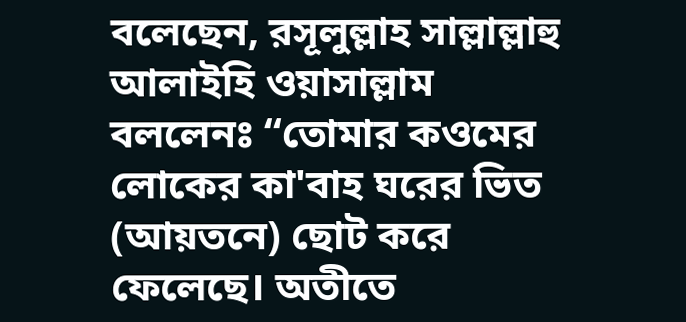বলেছেন, রসূলুল্লাহ সাল্লাল্লাহু আলাইহি ওয়াসাল্লাম বললেনঃ “তোমার কওমের লোকের কা'বাহ ঘরের ভিত (আয়তনে) ছোট করে ফেলেছে। অতীতে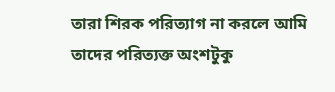তারা শিরক পরিত্যাগ না করলে আমি তাদের পরিত্যক্ত অংশটুকু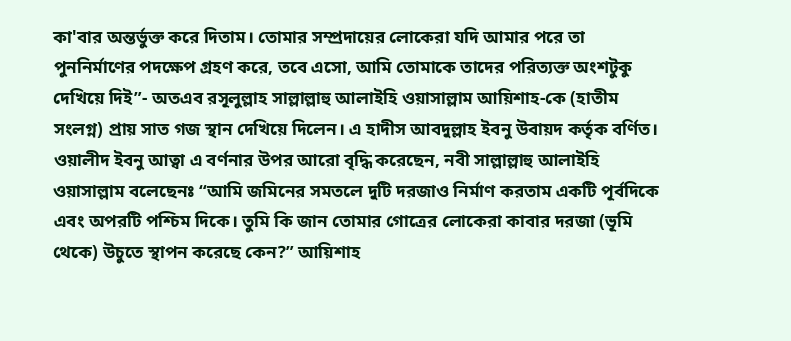কা'বার অন্তর্ভুক্ত করে দিতাম। তোমার সম্প্রদায়ের লোকেরা যদি আমার পরে তা পুননির্মাণের পদক্ষেপ গ্রহণ করে, তবে এসো, আমি তোমাকে তাদের পরিত্যক্ত অংশটুকু দেখিয়ে দিই”- অতএব রসূলুল্লাহ সাল্লাল্লাহু আলাইহি ওয়াসাল্লাম আয়িশাহ-কে (হাতীম সংলগ্ন) প্রায় সাত গজ স্থান দেখিয়ে দিলেন। এ হাদীস আবদুল্লাহ ইবনু উবায়দ কর্তৃক বর্ণিত। ওয়ালীদ ইবনু আত্বা এ বর্ণনার উপর আরো বৃদ্ধি করেছেন, নবী সাল্লাল্লাহু আলাইহি ওয়াসাল্লাম বলেছেনঃ “আমি জমিনের সমতলে দুটি দরজাও নির্মাণ করতাম একটি পূর্বদিকে এবং অপরটি পশ্চিম দিকে। তুমি কি জান তোমার গোত্রের লোকেরা কাবার দরজা (ভূমি থেকে) উচুতে স্থাপন করেছে কেন?” আয়িশাহ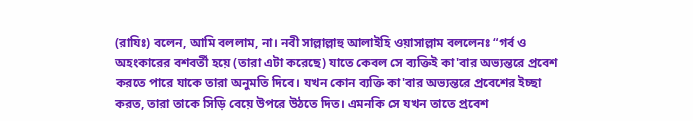(রাযিঃ) বলেন, আমি বললাম, না। নবী সাল্লাল্লাহু আলাইহি ওয়াসাল্লাম বললেনঃ “গর্ব ও অহংকারের বশবর্তী হয়ে (তারা এটা করেছে) যাতে কেবল সে ব্যক্তিই কা'বার অভ্যন্তরে প্রবেশ করতে পারে যাকে তারা অনুমতি দিবে। যখন কোন ব্যক্তি কা'বার অভ্যন্তরে প্রবেশের ইচ্ছা করত, তারা তাকে সিড়ি বেয়ে উপরে উঠতে দিত। এমনকি সে যখন তাতে প্রবেশ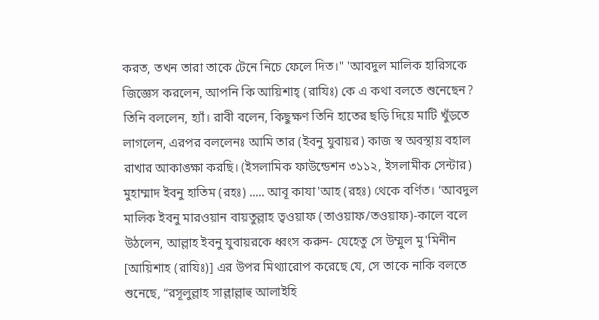করত, তখন তারা তাকে টেনে নিচে ফেলে দিত।" 'আবদুল মালিক হারিসকে জিজ্ঞেস করলেন, আপনি কি আয়িশাহ্ (রাযিঃ) কে এ কথা বলতে শুনেছেন? তিনি বললেন, হ্যাঁ। রাবী বলেন, কিছুক্ষণ তিনি হাতের ছড়ি দিয়ে মাটি খুঁড়তে লাগলেন, এরপর বললেনঃ আমি তার (ইবনু যুবায়র) কাজ স্ব অবস্থায় বহাল রাখার আকাঙ্ক্ষা করছি। (ইসলামিক ফাউন্ডেশন ৩১১২, ইসলামীক সেন্টার)
মুহাম্মাদ ইবনু হাতিম (রহঃ) ..... আবূ কাযা'আহ (রহঃ) থেকে বর্ণিত। ‘আবদুল মালিক ইবনু মারওয়ান বায়তুল্লাহ ত্বওয়াফ (তাওয়াফ/তওয়াফ)-কালে বলে উঠলেন, আল্লাহ ইবনু যুবায়রকে ধ্বংস করুন- যেহেতু সে উম্মুল মু'মিনীন [আয়িশাহ (রাযিঃ)] এর উপর মিথ্যারোপ করেছে যে, সে তাকে নাকি বলতে শুনেছে, “রসূলুল্লাহ সাল্লাল্লাহু আলাইহি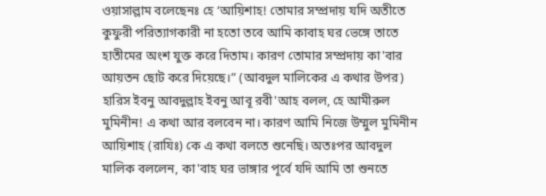ওয়াসাল্লাম বলেছেনঃ হে ‘আয়িশাহ! তোমার সম্প্রদায় যদি অতীতে কুফুরী পরিত্যাগকারী না হতো তবে আমি কাবাহ ঘর ভেঙ্গে তাতে হাতীমের অংশ যুক্ত করে দিতাম। কারণ তোমার সম্প্রদায় কা'বার আয়তন ছোট করে দিয়েছে।” (আবদুল মালিকের এ কথার উপর) হারিস ইবনু আবদুল্লাহ ইবনু আবূ রবী'আহ বলল, হে আমীরুল মুমিনীন! এ কথা আর বলবেন না। কারণ আমি নিজে উম্মুল মুমিনীন আয়িশাহ (রাযিঃ) কে এ কথা বলতে শুনেছি। অতঃপর আবদুল মালিক বললেন, কা'বাহ ঘর ভাঙ্গার পূর্বে যদি আমি তা শুনতে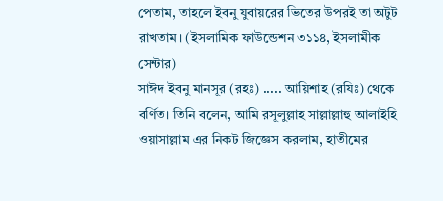পেতাম, তাহলে ইবনু যুবায়রের ভিতের উপরই তা অটুট রাখতাম। (ইসলামিক ফাউন্ডেশন ৩১১৪, ইসলামীক সেন্টার)
সাঈদ ইবনু মানসূর (রহঃ) ..... আয়িশাহ (রযিঃ) থেকে বর্ণিত। তিনি বলেন, আমি রসূলুল্লাহ সাল্লাল্লাহু আলাইহি ওয়াসাল্লাম এর নিকট জিজ্ঞেস করলাম, হাতীমের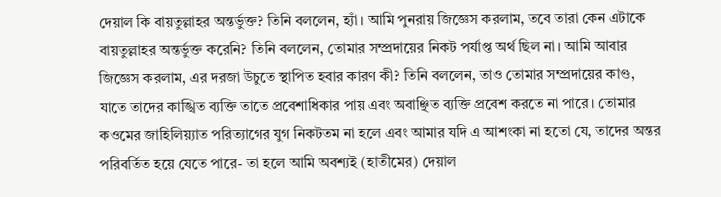দেয়াল কি বায়তুল্লাহর অন্তর্ভুক্ত? তিনি বললেন, হ্যাঁ। আমি পুনরায় জিজ্ঞেস করলাম, তবে তারা কেন এটাকে বায়তুল্লাহর অন্তর্ভুক্ত করেনি? তিনি বললেন, তোমার সম্প্রদায়ের নিকট পর্যাপ্ত অর্থ ছিল না। আমি আবার জিজ্ঞেস করলাম, এর দরজা উচুতে স্থাপিত হবার কারণ কী? তিনি বললেন, তাও তোমার সম্প্রদায়ের কাণ্ড, যাতে তাদের কাঙ্খিত ব্যক্তি তাতে প্রবেশাধিকার পায় এবং অবাঞ্ছিত ব্যক্তি প্রবেশ করতে না পারে। তোমার কওমের জাহিলিয়্যাত পরিত্যাগের যুগ নিকটতম না হলে এবং আমার যদি এ আশংকা না হতো যে, তাদের অন্তর পরিবর্তিত হয়ে যেতে পারে- তা হলে আমি অবশ্যই (হাতীমের) দেয়াল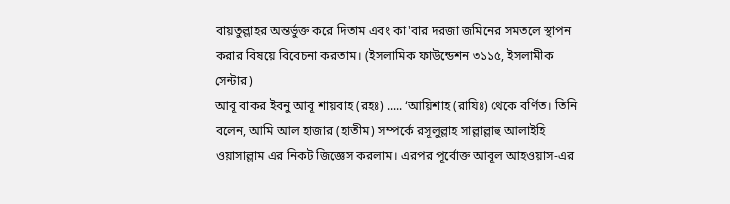বায়তুল্লাহর অন্তর্ভুক্ত করে দিতাম এবং কা'বার দরজা জমিনের সমতলে স্থাপন করার বিষয়ে বিবেচনা করতাম। (ইসলামিক ফাউন্ডেশন ৩১১৫, ইসলামীক সেন্টার)
আবূ বাকর ইবনু আবূ শায়বাহ (রহঃ) ..... ‘আয়িশাহ (রাযিঃ) থেকে বর্ণিত। তিনি বলেন, আমি আল হাজার (হাতীম) সম্পর্কে রসূলুল্লাহ সাল্লাল্লাহু আলাইহি ওয়াসাল্লাম এর নিকট জিজ্ঞেস করলাম। এরপর পূর্বোক্ত আবূল আহওয়াস-এর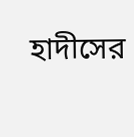হাদীসের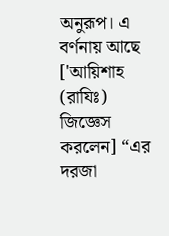অনুরূপ। এ বর্ণনায় আছে ['আয়িশাহ (রাযিঃ) জিজ্ঞেস করলেন] “এর দরজা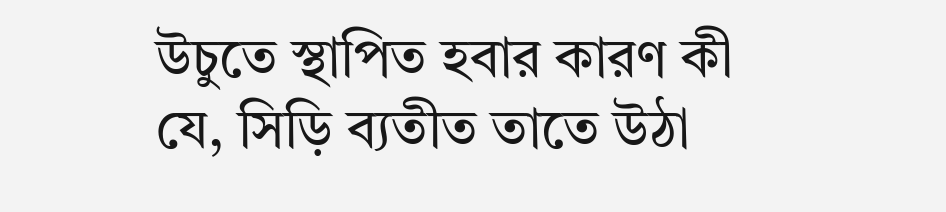উচুতে স্থাপিত হবার কারণ কী যে, সিড়ি ব্যতীত তাতে উঠা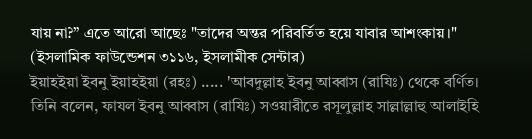যায় না?” এতে আরো আছেঃ "তাদের অন্তর পরিবর্তিত হয়ে যাবার আশংকায়।" (ইসলামিক ফাউন্ডেশন ৩১১৬, ইসলামীক সেন্টার)
ইয়াহইয়া ইবনু ইয়াহইয়া (রহঃ) ..... 'আবদুল্লাহ ইবনু আব্বাস (রাযিঃ) থেকে বর্ণিত। তিনি বলেন, ফাযল ইবনু আব্বাস (রাযিঃ) সওয়ারীতে রসূলুল্লাহ সাল্লাল্লাহু আলাইহি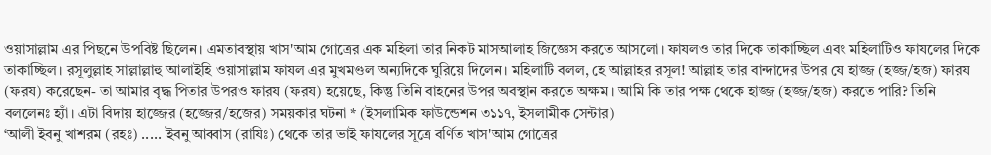ওয়াসাল্লাম এর পিছনে উপবিষ্ট ছিলেন। এমতাবস্থায় খাস'আম গোত্রের এক মহিলা তার নিকট মাসআলাহ জিজ্ঞেস করতে আসলো। ফাযলও তার দিকে তাকাচ্ছিল এবং মহিলাটিও ফাযলের দিকে তাকাচ্ছিল। রসূলুল্লাহ সাল্লাল্লাহু আলাইহি ওয়াসাল্লাম ফাযল এর মুখমণ্ডল অন্যদিকে ঘুরিয়ে দিলেন। মহিলাটি বলল, হে আল্লাহর রসূল! আল্লাহ তার বান্দাদের উপর যে হাজ্জ (হজ্জ/হজ) ফারয (ফরয) করেছেন- তা আমার বৃদ্ধ পিতার উপরও ফারয (ফরয) হয়েছে, কিন্তু তিনি বাহনের উপর অবস্থান করতে অক্ষম। আমি কি তার পক্ষ থেকে হাজ্জ (হজ্জ/হজ) করতে পারি? তিনি বললেনঃ হ্যাঁ। এটা বিদায় হাজ্জের (হজ্জের/হজের) সময়কার ঘটনা * (ইসলামিক ফাউন্ডেশন ৩১১৭, ইসলামীক সেন্টার)
‘আলী ইবনু খাশরম (রহঃ) ..... ইবনু আব্বাস (রাযিঃ) থেকে তার ভাই ফাযলের সূত্রে বর্ণিত খাস'আম গোত্রের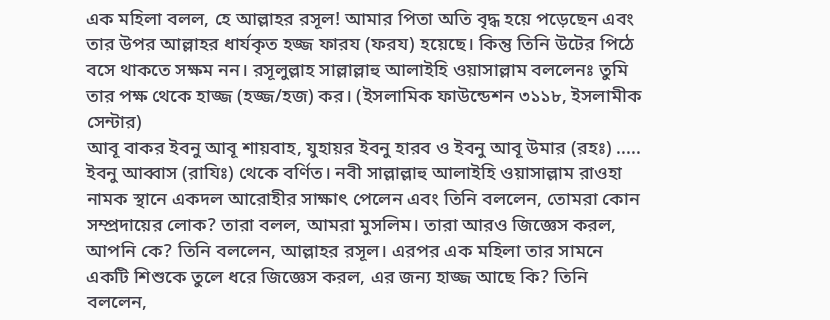এক মহিলা বলল, হে আল্লাহর রসূল! আমার পিতা অতি বৃদ্ধ হয়ে পড়েছেন এবং তার উপর আল্লাহর ধার্যকৃত হজ্জ ফারয (ফরয) হয়েছে। কিন্তু তিনি উটের পিঠে বসে থাকতে সক্ষম নন। রসূলুল্লাহ সাল্লাল্লাহু আলাইহি ওয়াসাল্লাম বললেনঃ তুমি তার পক্ষ থেকে হাজ্জ (হজ্জ/হজ) কর। (ইসলামিক ফাউন্ডেশন ৩১১৮, ইসলামীক সেন্টার)
আবূ বাকর ইবনু আবূ শায়বাহ, যুহায়র ইবনু হারব ও ইবনু আবূ উমার (রহঃ) ..... ইবনু আব্বাস (রাযিঃ) থেকে বর্ণিত। নবী সাল্লাল্লাহু আলাইহি ওয়াসাল্লাম রাওহা নামক স্থানে একদল আরোহীর সাক্ষাৎ পেলেন এবং তিনি বললেন, তোমরা কোন সম্প্রদায়ের লোক? তারা বলল, আমরা মুসলিম। তারা আরও জিজ্ঞেস করল, আপনি কে? তিনি বললেন, আল্লাহর রসূল। এরপর এক মহিলা তার সামনে একটি শিশুকে তুলে ধরে জিজ্ঞেস করল, এর জন্য হাজ্জ আছে কি? তিনি বললেন,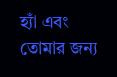হ্যাঁ এবং তোমার জন্য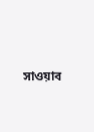সাওয়াব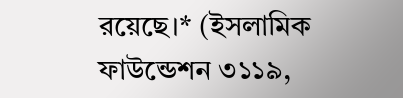রয়েছে।* (ইসলামিক ফাউন্ডেশন ৩১১৯,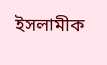ইসলামীক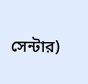সেন্টার)